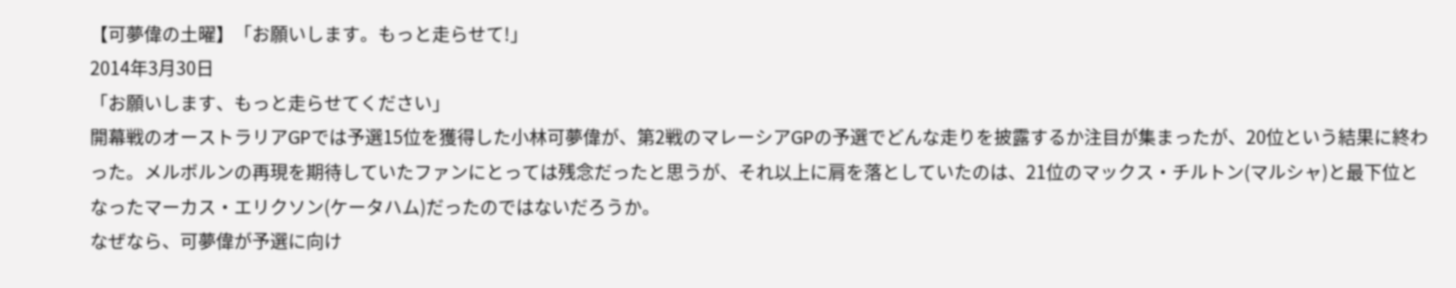【可夢偉の土曜】「お願いします。もっと走らせて!」
2014年3月30日
「お願いします、もっと走らせてください」
開幕戦のオーストラリアGPでは予選15位を獲得した小林可夢偉が、第2戦のマレーシアGPの予選でどんな走りを披露するか注目が集まったが、20位という結果に終わった。メルボルンの再現を期待していたファンにとっては残念だったと思うが、それ以上に肩を落としていたのは、21位のマックス・チルトン(マルシャ)と最下位となったマーカス・エリクソン(ケータハム)だったのではないだろうか。
なぜなら、可夢偉が予選に向け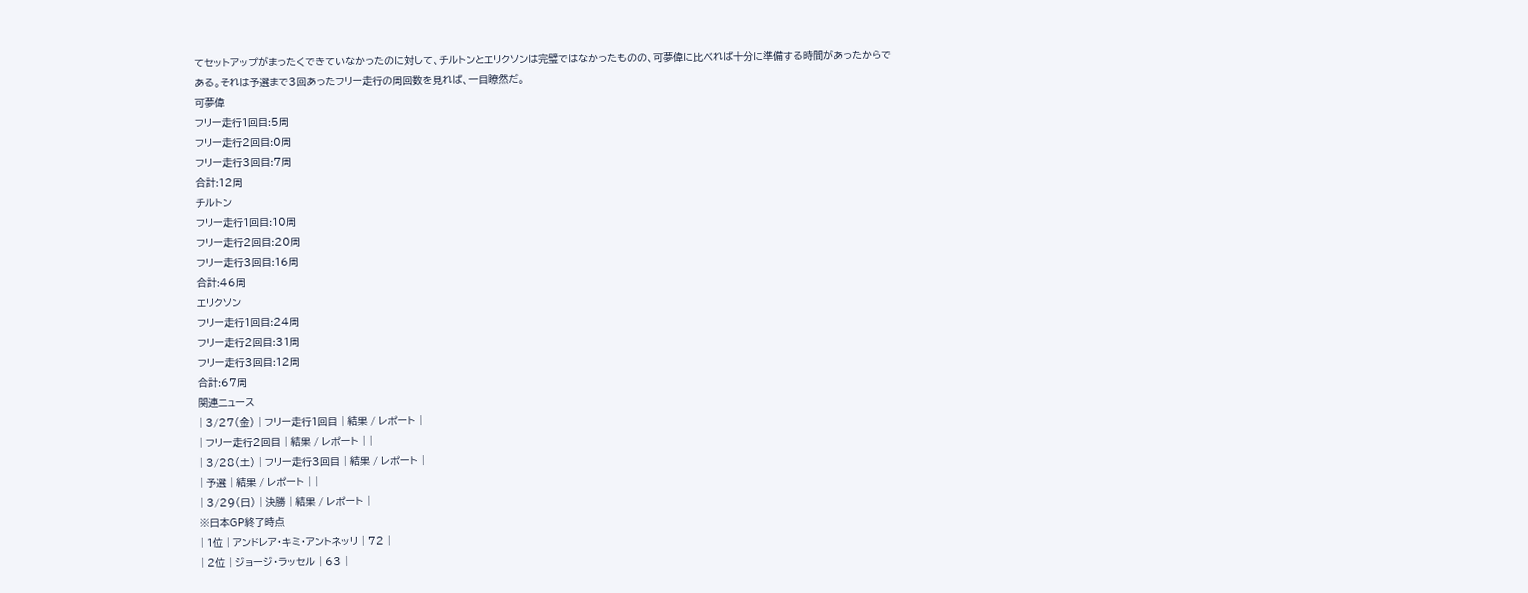てセットアップがまったくできていなかったのに対して、チルトンとエリクソンは完璧ではなかったものの、可夢偉に比べれば十分に準備する時間があったからである。それは予選まで3回あったフリー走行の周回数を見れば、一目瞭然だ。
可夢偉
フリー走行1回目:5周
フリー走行2回目:0周
フリー走行3回目:7周
合計:12周
チルトン
フリー走行1回目:10周
フリー走行2回目:20周
フリー走行3回目:16周
合計:46周
エリクソン
フリー走行1回目:24周
フリー走行2回目:31周
フリー走行3回目:12周
合計:67周
関連ニュース
| 3/27(金) | フリー走行1回目 | 結果 / レポート |
| フリー走行2回目 | 結果 / レポート | |
| 3/28(土) | フリー走行3回目 | 結果 / レポート |
| 予選 | 結果 / レポート | |
| 3/29(日) | 決勝 | 結果 / レポート |
※日本GP終了時点
| 1位 | アンドレア・キミ・アントネッリ | 72 |
| 2位 | ジョージ・ラッセル | 63 |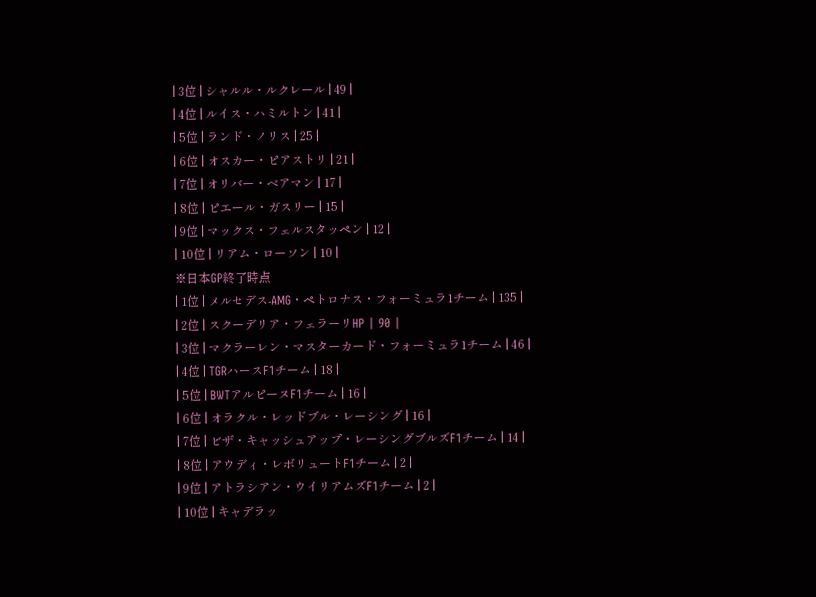| 3位 | シャルル・ルクレール | 49 |
| 4位 | ルイス・ハミルトン | 41 |
| 5位 | ランド・ノリス | 25 |
| 6位 | オスカー・ピアストリ | 21 |
| 7位 | オリバー・ベアマン | 17 |
| 8位 | ピエール・ガスリー | 15 |
| 9位 | マックス・フェルスタッペン | 12 |
| 10位 | リアム・ローソン | 10 |
※日本GP終了時点
| 1位 | メルセデス-AMG・ペトロナス・フォーミュラ1チーム | 135 |
| 2位 | スクーデリア・フェラーリHP | 90 |
| 3位 | マクラーレン・マスターカード・フォーミュラ1チーム | 46 |
| 4位 | TGRハースF1チーム | 18 |
| 5位 | BWTアルピーヌF1チーム | 16 |
| 6位 | オラクル・レッドブル・レーシング | 16 |
| 7位 | ビザ・キャッシュアップ・レーシングブルズF1チーム | 14 |
| 8位 | アウディ・レボリュートF1チーム | 2 |
| 9位 | アトラシアン・ウイリアムズF1チーム | 2 |
| 10位 | キャデラッ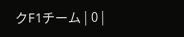クF1チーム | 0 |